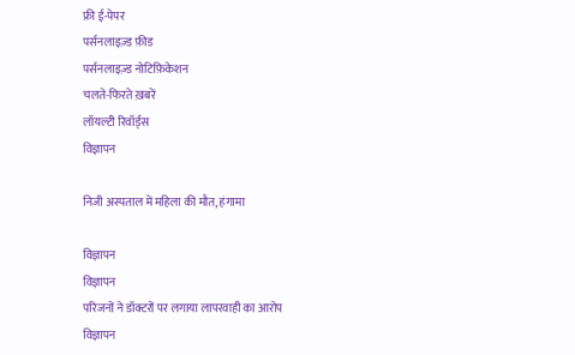फ्री ई-पेपर
पर्सनलाइज़्ड फ़ीड
पर्सनलाइज़्ड नोटिफ़िकेशन
चलते-फिरते ख़बरें
लॉयल्टी रिवॉर्ड्स
विज्ञापन

निजी अस्पताल में महिला की मौत, हंगामा

विज्ञापन
विज्ञापन
परिजनों ने डॉक्टरों पर लगाया लापरवाही का आरोप
विज्ञापन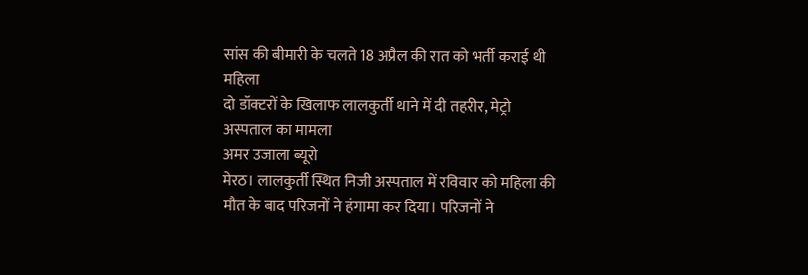सांस की बीमारी के चलते 18 अप्रैल की रात को भर्ती कराई थी महिला
दो डॉक्टरों के खिलाफ लालकुर्ती थाने में दी तहरीर, मेट्रो अस्पताल का मामला
अमर उजाला ब्यूरो
मेरठ। लालकुर्ती स्थित निजी अस्पताल में रविवार को महिला की मौत के बाद परिजनों ने हंगामा कर दिया। परिजनों ने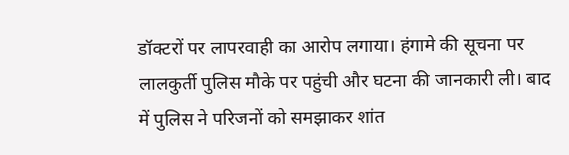डॉक्टरों पर लापरवाही का आरोप लगाया। हंगामे की सूचना पर लालकुर्ती पुलिस मौके पर पहुंची और घटना की जानकारी ली। बाद में पुलिस ने परिजनों को समझाकर शांत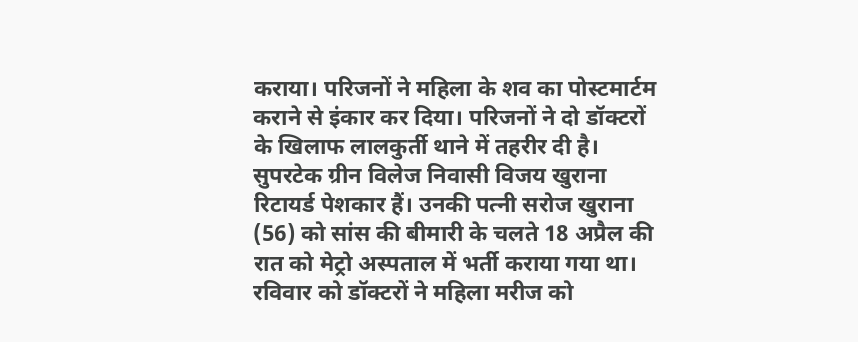कराया। परिजनों ने महिला के शव का पोस्टमार्टम कराने से इंकार कर दिया। परिजनों ने दो डॉक्टरों के खिलाफ लालकुर्ती थाने में तहरीर दी है।
सुपरटेक ग्रीन विलेज निवासी विजय खुराना रिटायर्ड पेशकार हैं। उनकी पत्नी सरोज खुराना (56) को सांस की बीमारी के चलते 18 अप्रैल की रात को मेट्रो अस्पताल में भर्ती कराया गया था। रविवार को डॉक्टरों ने महिला मरीज को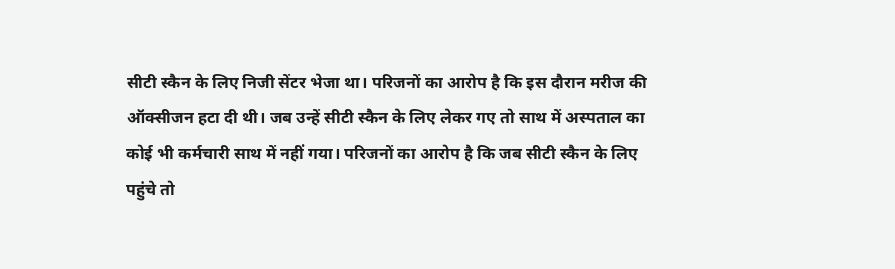सीटी स्कैन के लिए निजी सेंटर भेजा था। परिजनों का आरोप है कि इस दौरान मरीज की ऑक्सीजन हटा दी थी। जब उन्हें सीटी स्कैन के लिए लेकर गए तो साथ में अस्पताल का कोई भी कर्मचारी साथ में नहीं गया। परिजनों का आरोप है कि जब सीटी स्कैन के लिए पहुंचे तो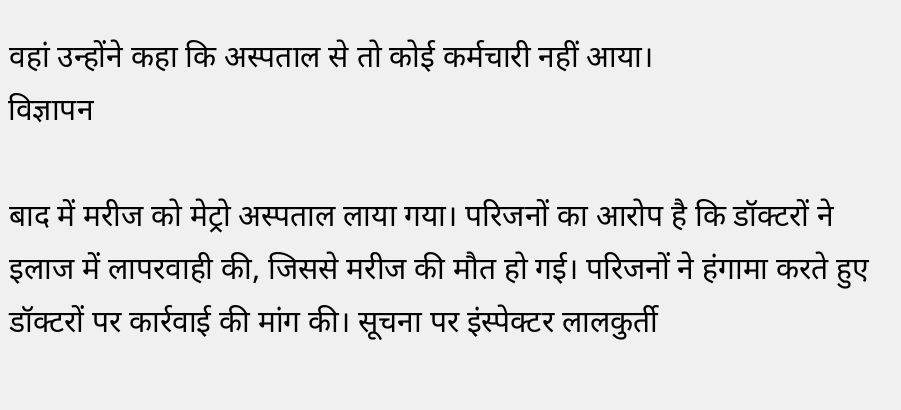वहां उन्होंने कहा कि अस्पताल से तो कोई कर्मचारी नहीं आया।
विज्ञापन

बाद में मरीज को मेट्रो अस्पताल लाया गया। परिजनों का आरोप है कि डॉक्टरों ने इलाज में लापरवाही की, जिससे मरीज की मौत हो गई। परिजनों ने हंगामा करते हुए डॉक्टरों पर कार्रवाई की मांग की। सूचना पर इंस्पेक्टर लालकुर्ती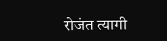रोजंत त्यागी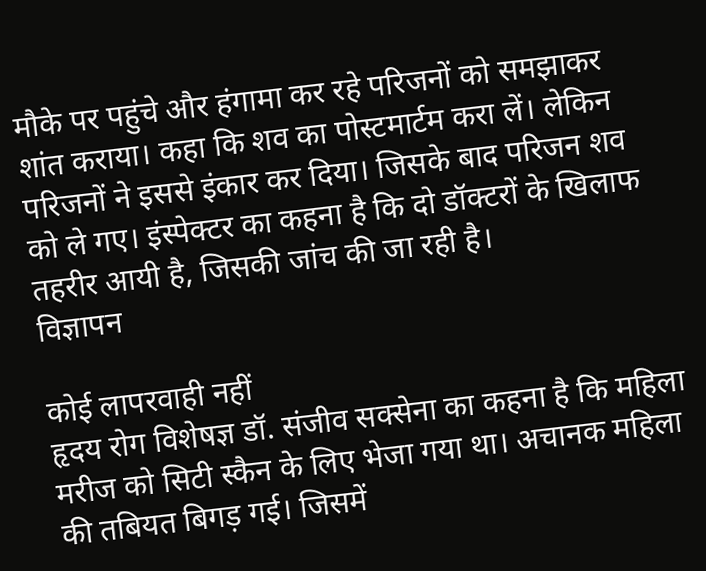मौके पर पहुंचे और हंगामा कर रहे परिजनों को समझाकर शांत कराया। कहा कि शव का पोस्टमार्टम करा लें। लेकिन परिजनों ने इससे इंकार कर दिया। जिसके बाद परिजन शव को ले गए। इंस्पेक्टर का कहना है कि दो डॉक्टरों के खिलाफ तहरीर आयी है, जिसकी जांच की जा रही है।
विज्ञापन

कोई लापरवाही नहीं
हृदय रोग विशेषज्ञ डॉ. संजीव सक्सेना का कहना है कि महिला मरीज को सिटी स्कैन के लिए भेजा गया था। अचानक महिला की तबियत बिगड़ गई। जिसमें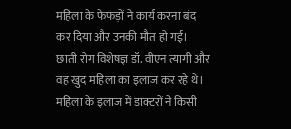महिला के फेफड़ों ने कार्य करना बंद कर दिया और उनकी मौत हो गई। छाती रोग विशेषज्ञ डॉ. वीएन त्यागी और वह खुद महिला का इलाज कर रहे थे। महिला के इलाज में डाक्टरों ने किसी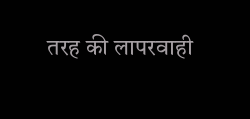तरह की लापरवाही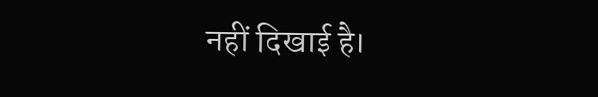नहीं दिखाई है।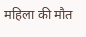महिला की मौत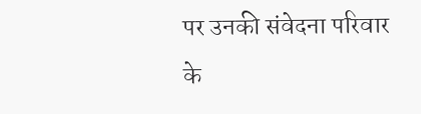पर उनकी संवेदना परिवार के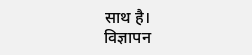साथ है।
विज्ञापन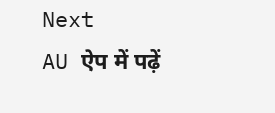Next
AU ऐप में पढ़ें